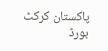پاکستان کرکٹ بورڈ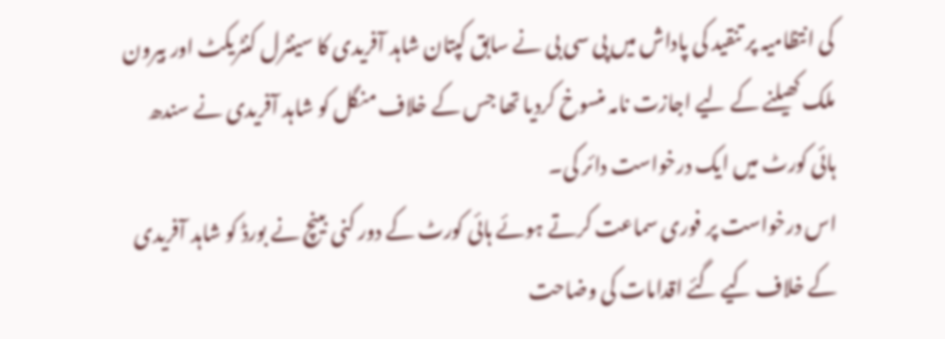کی انتظامیہ پر تنقید کی پاداش میں پی سی بی نے سابق کپتان شاہد آفریدی کا سینٹرل کنٹریکٹ اور بیرون ملک کھیلنے کے لیے اجازت نامہ منسوخ کردیا تھا جس کے خلاف منگل کو شاہد آفریدی نے سندھ ہائی کورٹ میں ایک درخواست دائر کی۔
اس درخواست پر فوری سماعت کرتے ہوئے ہائی کورٹ کے دور کنی بینچ نے بورڈ کو شاہد آفریدی کے خلاف کیے گئے اقدامات کی وضاحت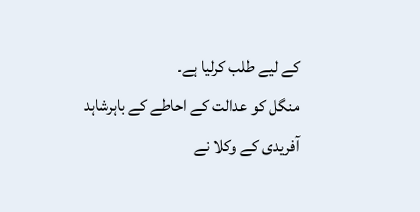کے لیے طلب کرلیا ہے۔
منگل کو عدالت کے احاطے کے باہرشاہد آفریدی کے وکلا نے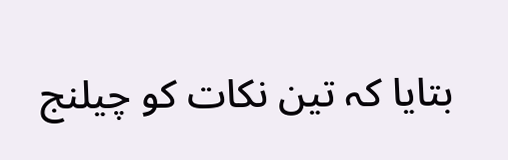بتایا کہ تین نکات کو چیلنج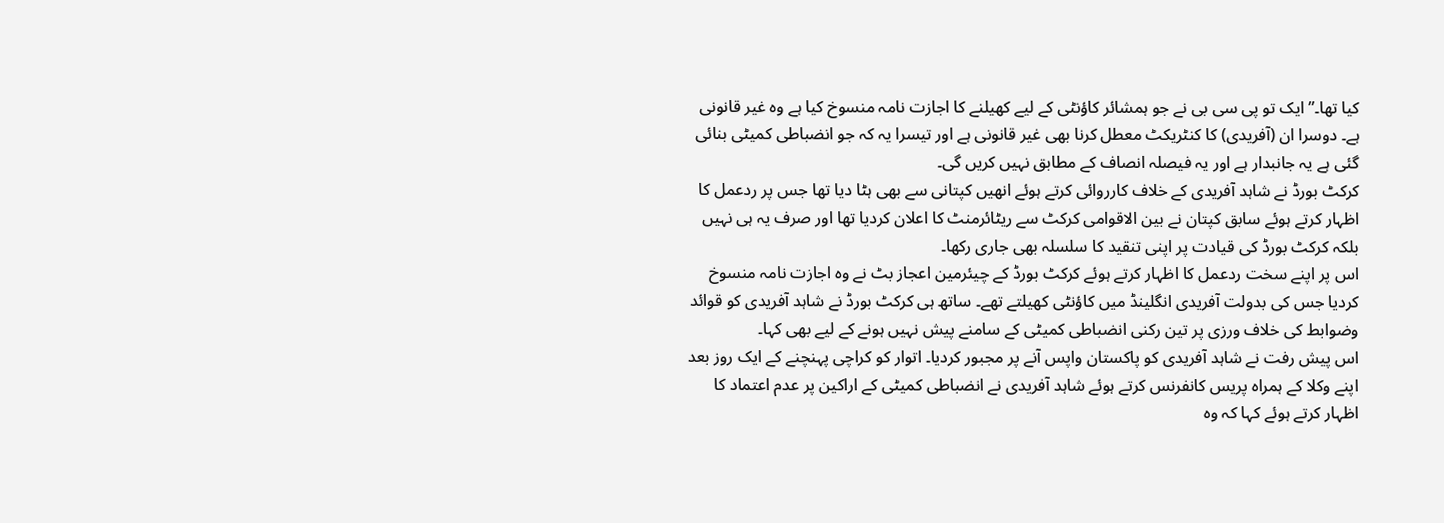کیا تھا۔”ایک تو پی سی بی نے جو ہمشائر کاؤنٹی کے لیے کھیلنے کا اجازت نامہ منسوخ کیا ہے وہ غیر قانونی ہے۔ دوسرا ان (آفریدی) کا کنٹریکٹ معطل کرنا بھی غیر قانونی ہے اور تیسرا یہ کہ جو انضباطی کمیٹی بنائی گئی ہے یہ جانبدار ہے اور یہ فیصلہ انصاف کے مطابق نہیں کریں گی۔
کرکٹ بورڈ نے شاہد آفریدی کے خلاف کارروائی کرتے ہوئے انھیں کپتانی سے بھی ہٹا دیا تھا جس پر ردعمل کا اظہار کرتے ہوئے سابق کپتان نے بین الاقوامی کرکٹ سے ریٹائرمنٹ کا اعلان کردیا تھا اور صرف یہ ہی نہیں بلکہ کرکٹ بورڈ کی قیادت پر اپنی تنقید کا سلسلہ بھی جاری رکھا۔
اس پر اپنے سخت ردعمل کا اظہار کرتے ہوئے کرکٹ بورڈ کے چیئرمین اعجاز بٹ نے وہ اجازت نامہ منسوخ کردیا جس کی بدولت آفریدی انگلینڈ میں کاؤنٹی کھیلتے تھے۔ ساتھ ہی کرکٹ بورڈ نے شاہد آفریدی کو قوائد وضوابط کی خلاف ورزی پر تین رکنی انضباطی کمیٹی کے سامنے پیش نہیں ہونے کے لیے بھی کہا۔
اس پیش رفت نے شاہد آفریدی کو پاکستان واپس آنے پر مجبور کردیا۔ اتوار کو کراچی پہنچنے کے ایک روز بعد اپنے وکلا کے ہمراہ پریس کانفرنس کرتے ہوئے شاہد آفریدی نے انضباطی کمیٹی کے اراکین پر عدم اعتماد کا اظہار کرتے ہوئے کہا کہ وہ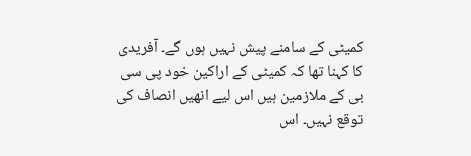کمیٹی کے سامنے پیش نہیں ہوں گے۔ آفریدی کا کہنا تھا کہ کمیٹی کے اراکین خود پی سی بی کے ملازمین ہیں اس لیے انھیں انصاف کی توقع نہیں۔ اس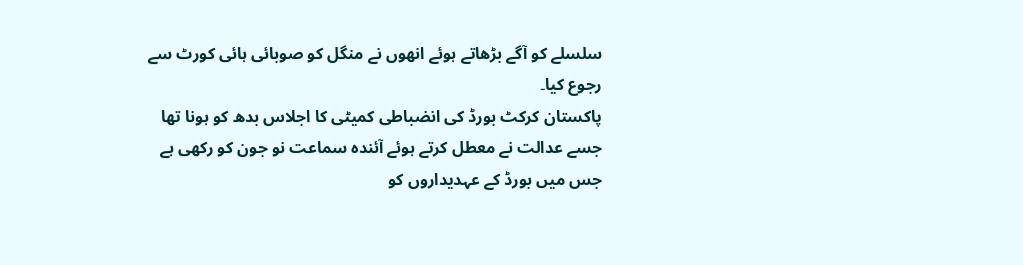سلسلے کو آگے بڑھاتے ہوئے انھوں نے منگل کو صوبائی ہائی کورٹ سے رجوع کیا۔
پاکستان کرکٹ بورڈ کی انضباطی کمیٹی کا اجلاس بدھ کو ہونا تھا جسے عدالت نے معطل کرتے ہوئے آئندہ سماعت نو جون کو رکھی ہے جس میں بورڈ کے عہدیداروں کو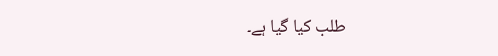طلب کیا گیا ہے۔